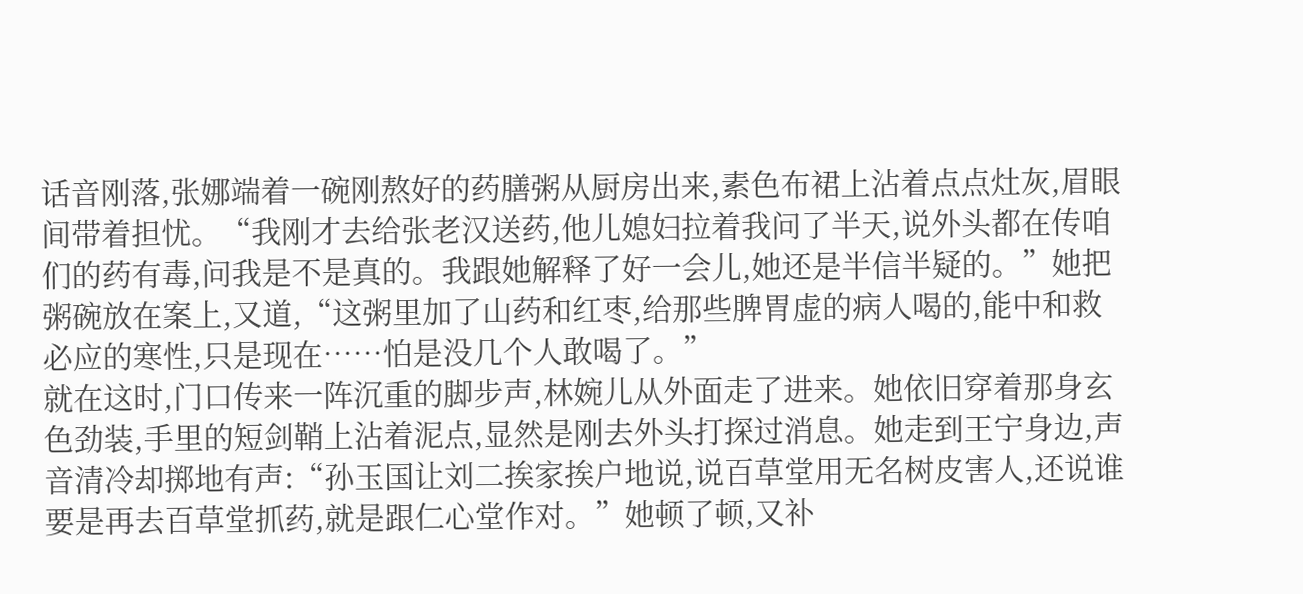话音刚落,张娜端着一碗刚熬好的药膳粥从厨房出来,素色布裙上沾着点点灶灰,眉眼间带着担忧。“我刚才去给张老汉送药,他儿媳妇拉着我问了半天,说外头都在传咱们的药有毒,问我是不是真的。我跟她解释了好一会儿,她还是半信半疑的。”她把粥碗放在案上,又道,“这粥里加了山药和红枣,给那些脾胃虚的病人喝的,能中和救必应的寒性,只是现在……怕是没几个人敢喝了。”
就在这时,门口传来一阵沉重的脚步声,林婉儿从外面走了进来。她依旧穿着那身玄色劲装,手里的短剑鞘上沾着泥点,显然是刚去外头打探过消息。她走到王宁身边,声音清冷却掷地有声:“孙玉国让刘二挨家挨户地说,说百草堂用无名树皮害人,还说谁要是再去百草堂抓药,就是跟仁心堂作对。”她顿了顿,又补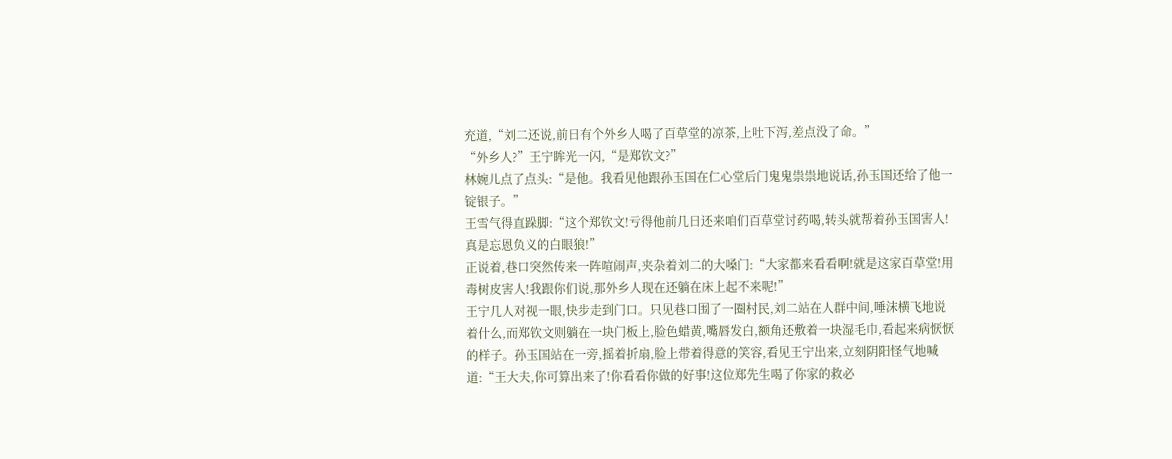充道,“刘二还说,前日有个外乡人喝了百草堂的凉茶,上吐下泻,差点没了命。”
“外乡人?”王宁眸光一闪,“是郑钦文?”
林婉儿点了点头:“是他。我看见他跟孙玉国在仁心堂后门鬼鬼祟祟地说话,孙玉国还给了他一锭银子。”
王雪气得直跺脚:“这个郑钦文!亏得他前几日还来咱们百草堂讨药喝,转头就帮着孙玉国害人!真是忘恩负义的白眼狼!”
正说着,巷口突然传来一阵喧闹声,夹杂着刘二的大嗓门:“大家都来看看啊!就是这家百草堂!用毒树皮害人!我跟你们说,那外乡人现在还躺在床上起不来呢!”
王宁几人对视一眼,快步走到门口。只见巷口围了一圈村民,刘二站在人群中间,唾沫横飞地说着什么,而郑钦文则躺在一块门板上,脸色蜡黄,嘴唇发白,额角还敷着一块湿毛巾,看起来病恹恹的样子。孙玉国站在一旁,摇着折扇,脸上带着得意的笑容,看见王宁出来,立刻阴阳怪气地喊道:“王大夫,你可算出来了!你看看你做的好事!这位郑先生喝了你家的救必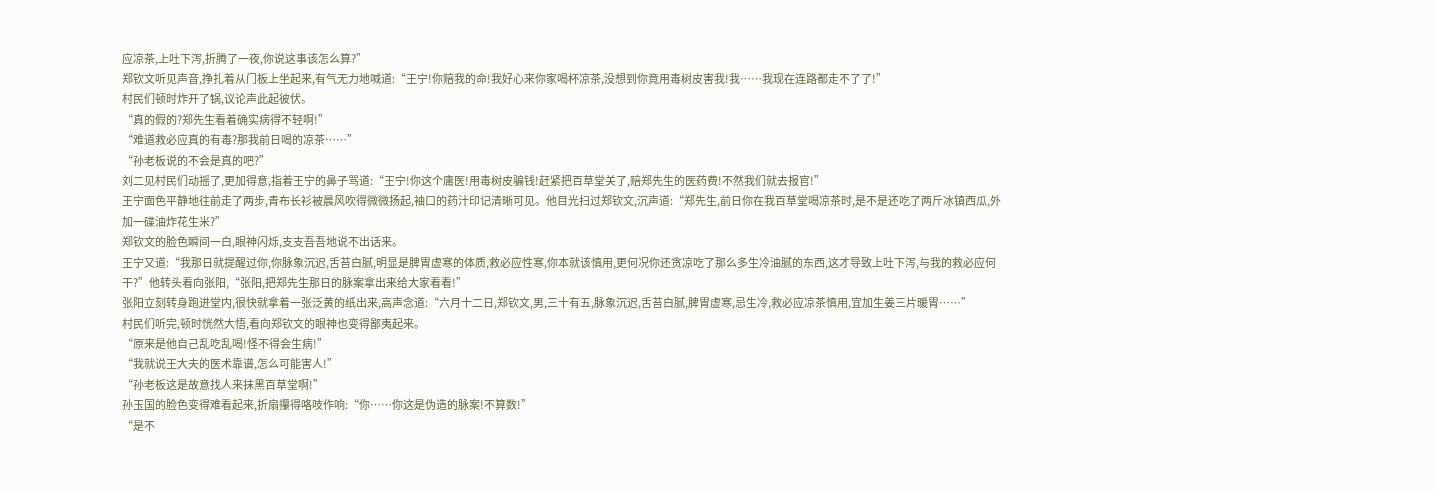应凉茶,上吐下泻,折腾了一夜,你说这事该怎么算?”
郑钦文听见声音,挣扎着从门板上坐起来,有气无力地喊道:“王宁!你赔我的命!我好心来你家喝杯凉茶,没想到你竟用毒树皮害我!我……我现在连路都走不了了!”
村民们顿时炸开了锅,议论声此起彼伏。
“真的假的?郑先生看着确实病得不轻啊!”
“难道救必应真的有毒?那我前日喝的凉茶……”
“孙老板说的不会是真的吧?”
刘二见村民们动摇了,更加得意,指着王宁的鼻子骂道:“王宁!你这个庸医!用毒树皮骗钱!赶紧把百草堂关了,赔郑先生的医药费!不然我们就去报官!”
王宁面色平静地往前走了两步,青布长衫被晨风吹得微微扬起,袖口的药汁印记清晰可见。他目光扫过郑钦文,沉声道:“郑先生,前日你在我百草堂喝凉茶时,是不是还吃了两斤冰镇西瓜,外加一碟油炸花生米?”
郑钦文的脸色瞬间一白,眼神闪烁,支支吾吾地说不出话来。
王宁又道:“我那日就提醒过你,你脉象沉迟,舌苔白腻,明显是脾胃虚寒的体质,救必应性寒,你本就该慎用,更何况你还贪凉吃了那么多生冷油腻的东西,这才导致上吐下泻,与我的救必应何干?”他转头看向张阳,“张阳,把郑先生那日的脉案拿出来给大家看看!”
张阳立刻转身跑进堂内,很快就拿着一张泛黄的纸出来,高声念道:“六月十二日,郑钦文,男,三十有五,脉象沉迟,舌苔白腻,脾胃虚寒,忌生冷,救必应凉茶慎用,宜加生姜三片暖胃……”
村民们听完,顿时恍然大悟,看向郑钦文的眼神也变得鄙夷起来。
“原来是他自己乱吃乱喝!怪不得会生病!”
“我就说王大夫的医术靠谱,怎么可能害人!”
“孙老板这是故意找人来抹黑百草堂啊!”
孙玉国的脸色变得难看起来,折扇攥得咯吱作响:“你……你这是伪造的脉案!不算数!”
“是不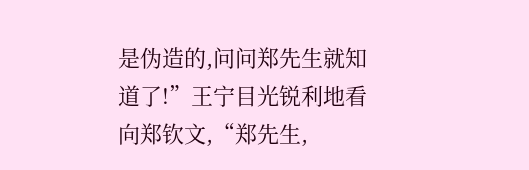是伪造的,问问郑先生就知道了!”王宁目光锐利地看向郑钦文,“郑先生,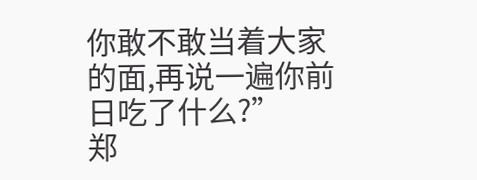你敢不敢当着大家的面,再说一遍你前日吃了什么?”
郑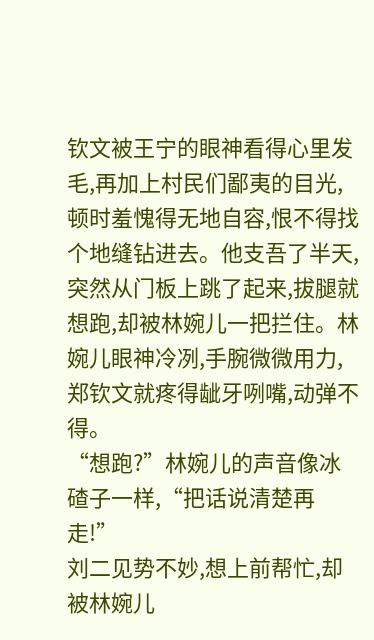钦文被王宁的眼神看得心里发毛,再加上村民们鄙夷的目光,顿时羞愧得无地自容,恨不得找个地缝钻进去。他支吾了半天,突然从门板上跳了起来,拔腿就想跑,却被林婉儿一把拦住。林婉儿眼神冷冽,手腕微微用力,郑钦文就疼得龇牙咧嘴,动弹不得。
“想跑?”林婉儿的声音像冰碴子一样,“把话说清楚再走!”
刘二见势不妙,想上前帮忙,却被林婉儿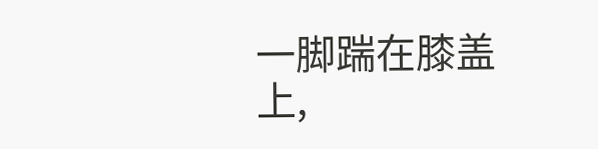一脚踹在膝盖上,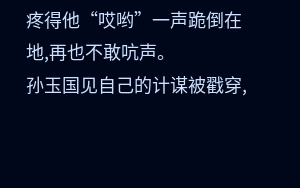疼得他“哎哟”一声跪倒在地,再也不敢吭声。
孙玉国见自己的计谋被戳穿,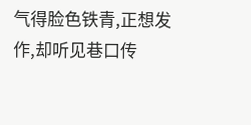气得脸色铁青,正想发作,却听见巷口传